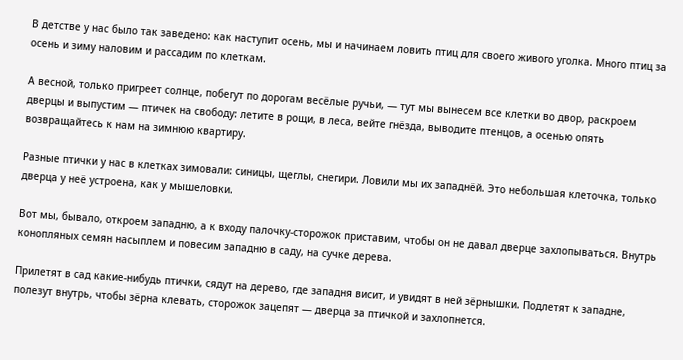В детстве у нас было так заведено: как наступит осень, мы и начинаем ловить птиц для своего живого уголка. Много птиц за осень и зиму наловим и рассадим по клеткам.

А весной, только пригреет солнце, побегут по дорогам весёлые ручьи, — тут мы вынесем все клетки во двор, раскроем дверцы и выпустим — птичек на свободу: летите в рощи, в леса, вейте гнёзда, выводите птенцов, а осенью опять возвращайтесь к нам на зимнюю квартиру.

Разные птички у нас в клетках зимовали: синицы, щеглы, снегири. Ловили мы их западнёй. Это небольшая клеточка, только дверца у неё устроена, как у мышеловки.

Вот мы, бывало, откроем западню, а к входу палочку-сторожок приставим, чтобы он не давал дверце захлопываться. Внутрь конопляных семян насыплем и повесим западню в саду, на сучке дерева.

Прилетят в сад какие-нибудь птички, сядут на дерево, где западня висит, и увидят в ней зёрнышки. Подлетят к западне, полезут внутрь, чтобы зёрна клевать, сторожок зацепят — дверца за птичкой и захлопнется.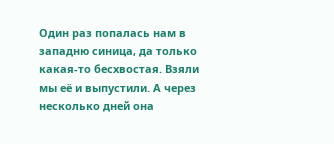Один раз попалась нам в западню синица, да только какая-то бесхвостая. Взяли мы её и выпустили. А через несколько дней она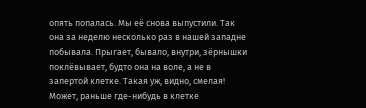опять попалась. Мы её снова выпустили. Так она за неделю несколько раз в нашей западне побывала. Прыгает, бывало, внутри, зёрнышки поклёвывает, будто она на воле, а не в запертой клетке. Такая уж, видно, смелая! Может, раньше где-нибудь в клетке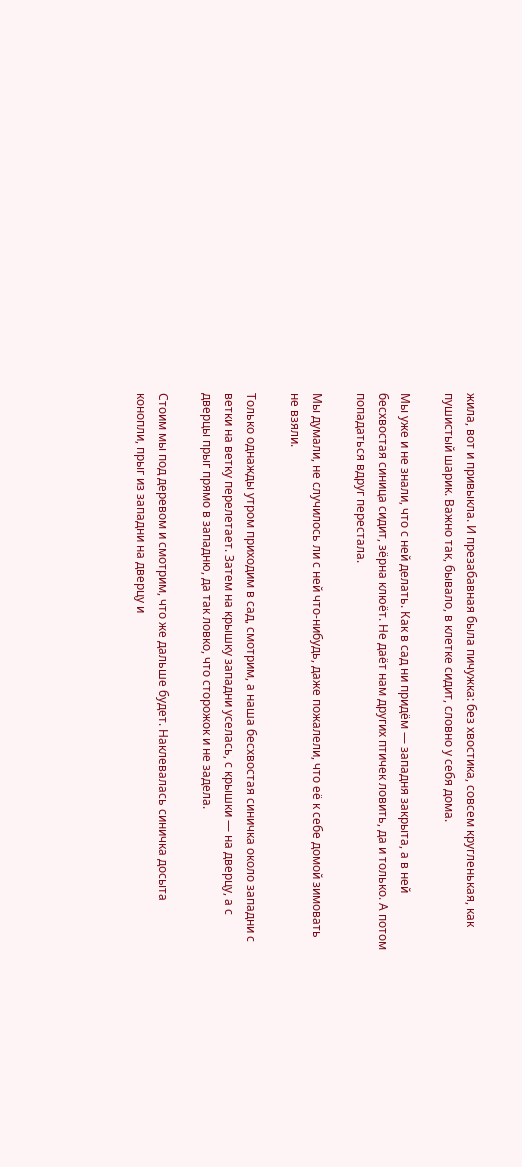жила, вот и привыкла. И презабавная была пичужка: без хвостика, совсем кругленькая, как пушистый шарик. Важно так, бывало, в клетке сидит, словно у себя дома.

Мы уже и не знали, что с ней делать. Как в сад ни придём — западня закрыта, а в ней бесхвостая синица сидит, зёрна клюёт. Не даёт нам других птичек ловить, да и только. А потом попадаться вдруг перестала.

Мы думали, не случилось ли с ней что-нибудь, даже пожалели, что её к себе домой зимовать не взяли.

Только однажды утром приходим в сад, смотрим, а наша бесхвостая синичка около западни с ветки на ветку перелетает. Затем на крышку западни уселась, с крышки — на дверцу, а с дверцы прыг прямо в западню, да так ловко, что сторожок и не задела.

Стоим мы под деревом и смотрим, что же дальше будет. Наклевалась синичка досыта конопли, прыг из западни на дверцу и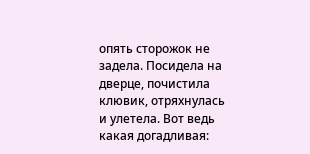опять сторожок не задела. Посидела на дверце, почистила клювик, отряхнулась и улетела. Вот ведь какая догадливая: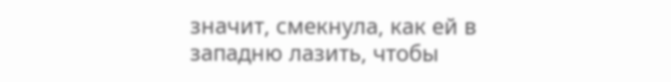значит, смекнула, как ей в западню лазить, чтобы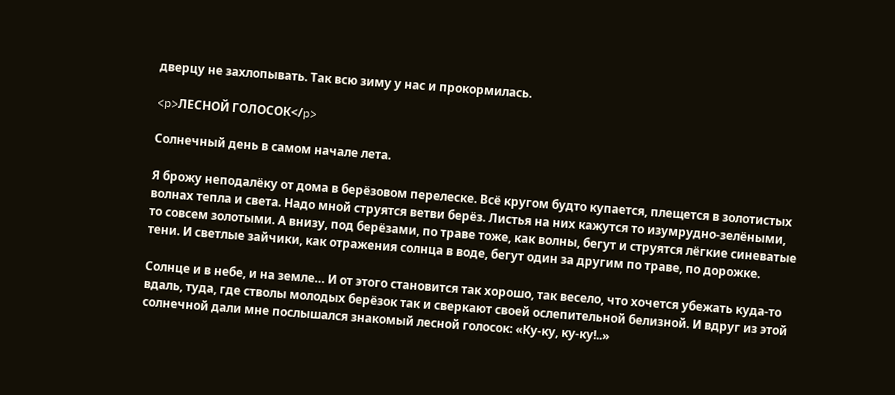дверцу не захлопывать. Так всю зиму у нас и прокормилась.

<p>ЛЕСНОЙ ГОЛОСОК</p>

Солнечный день в самом начале лета.

Я брожу неподалёку от дома в берёзовом перелеске. Всё кругом будто купается, плещется в золотистых волнах тепла и света. Надо мной струятся ветви берёз. Листья на них кажутся то изумрудно-зелёными, то совсем золотыми. А внизу, под берёзами, по траве тоже, как волны, бегут и струятся лёгкие синеватые тени. И светлые зайчики, как отражения солнца в воде, бегут один за другим по траве, по дорожке.

Солнце и в небе, и на земле… И от этого становится так хорошо, так весело, что хочется убежать куда-то вдаль, туда, где стволы молодых берёзок так и сверкают своей ослепительной белизной. И вдруг из этой солнечной дали мне послышался знакомый лесной голосок: «Ку-ку, ку-ку!..»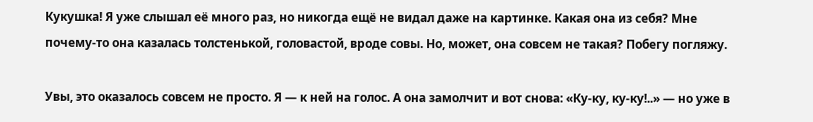Кукушка! Я уже слышал её много раз, но никогда ещё не видал даже на картинке. Какая она из себя? Мне почему-то она казалась толстенькой, головастой, вроде совы. Но, может, она совсем не такая? Побегу погляжу.

Увы, это оказалось совсем не просто. Я — к ней на голос. А она замолчит и вот снова: «Ку-ку, ку-ку!..» — но уже в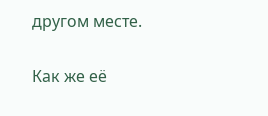другом месте.

Как же её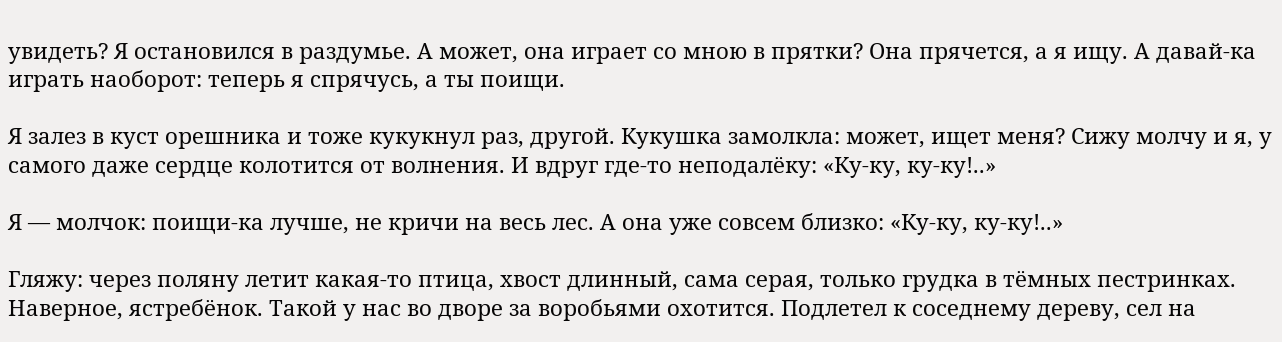увидеть? Я остановился в раздумье. А может, она играет со мною в прятки? Она прячется, а я ищу. А давай-ка играть наоборот: теперь я спрячусь, а ты поищи.

Я залез в куст орешника и тоже кукукнул раз, другой. Кукушка замолкла: может, ищет меня? Сижу молчу и я, у самого даже сердце колотится от волнения. И вдруг где-то неподалёку: «Ку-ку, ку-ку!..»

Я — молчок: поищи-ка лучше, не кричи на весь лес. А она уже совсем близко: «Ку-ку, ку-ку!..»

Гляжу: через поляну летит какая-то птица, хвост длинный, сама серая, только грудка в тёмных пестринках. Наверное, ястребёнок. Такой у нас во дворе за воробьями охотится. Подлетел к соседнему дереву, сел на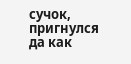сучок, пригнулся да как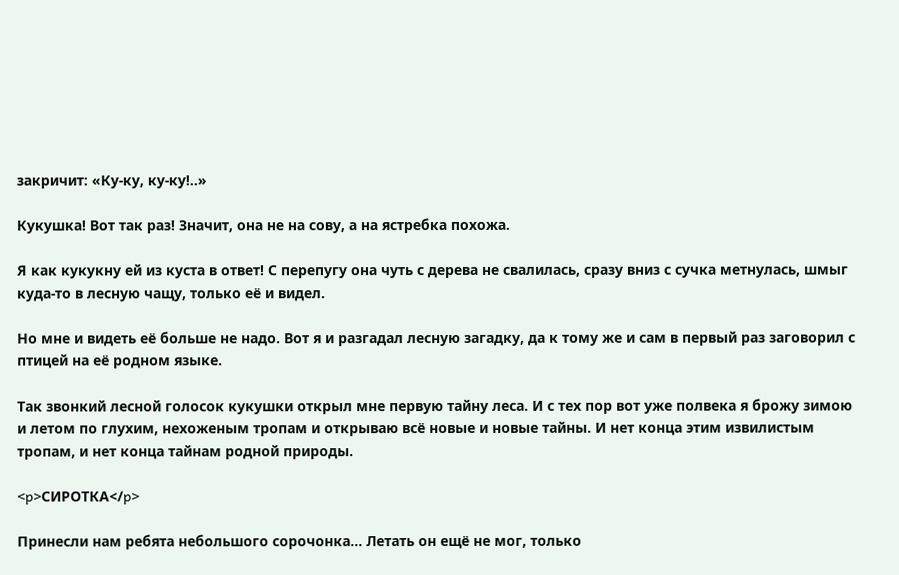закричит: «Ку-ку, ку-ку!..»

Кукушка! Вот так раз! Значит, она не на сову, а на ястребка похожа.

Я как кукукну ей из куста в ответ! С перепугу она чуть с дерева не свалилась, сразу вниз с сучка метнулась, шмыг куда-то в лесную чащу, только её и видел.

Но мне и видеть её больше не надо. Вот я и разгадал лесную загадку, да к тому же и сам в первый раз заговорил с птицей на её родном языке.

Так звонкий лесной голосок кукушки открыл мне первую тайну леса. И с тех пор вот уже полвека я брожу зимою и летом по глухим, нехоженым тропам и открываю всё новые и новые тайны. И нет конца этим извилистым тропам, и нет конца тайнам родной природы.

<p>СИРОТКА</p>

Принесли нам ребята небольшого сорочонка… Летать он ещё не мог, только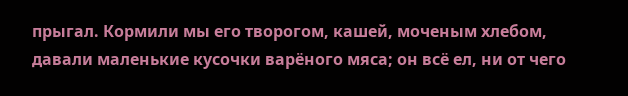прыгал. Кормили мы его творогом, кашей, моченым хлебом, давали маленькие кусочки варёного мяса; он всё ел, ни от чего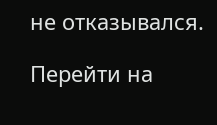не отказывался.

Перейти на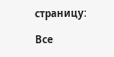страницу:

Все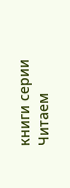книги серии Читаем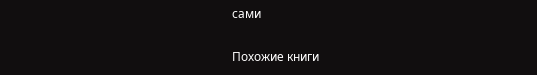сами

Похожие книги